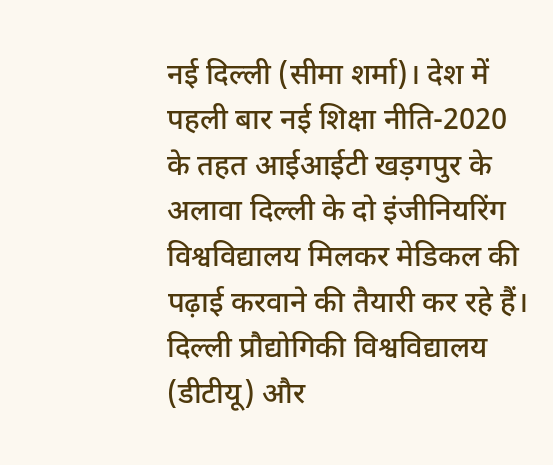नई दिल्ली (सीमा शर्मा)। देश में पहली बार नई शिक्षा नीति-2020 के तहत आईआईटी खड़गपुर के अलावा दिल्ली के दो इंजीनियरिंग विश्वविद्यालय मिलकर मेडिकल की पढ़ाई करवाने की तैयारी कर रहे हैं। दिल्ली प्रौद्योगिकी विश्वविद्यालय (डीटीयू) और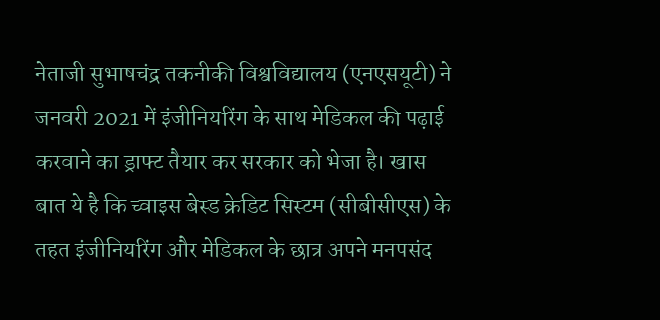नेताजी सुभाषचंद्र तकनीकी विश्वविद्यालय (एनएसयूटी) ने जनवरी 2021 में इंजीनियरिंग के साथ मेडिकल की पढ़ाई करवाने का ड्राफ्ट तैयार कर सरकार को भेजा है। खास बात ये है कि च्वाइस बेस्ड क्रेडिट सिस्टम (सीबीसीएस) के तहत इंजीनियरिंग और मेडिकल के छात्र अपने मनपसंद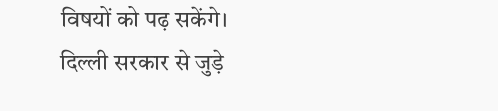विषयों को पढ़ सकेंगे।
दिल्ली सरकार से जुड़े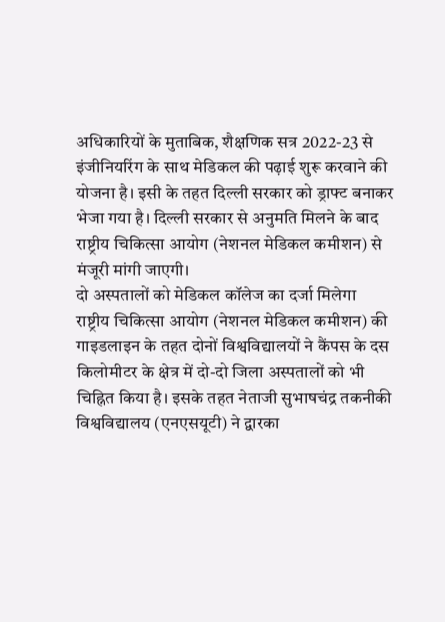अधिकारियों के मुताबिक, शैक्षणिक सत्र 2022-23 से इंजीनियरिंग के साथ मेडिकल की पढ़ाई शुरू करवाने की योजना है। इसी के तहत दिल्ली सरकार को ड्राफ्ट बनाकर भेजा गया है। दिल्ली सरकार से अनुमति मिलने के बाद राष्ट्रीय चिकित्सा आयोग (नेशनल मेडिकल कमीशन) से मंजूरी मांगी जाएगी।
दो अस्पतालों को मेडिकल कॉलेज का दर्जा मिलेगा
राष्ट्रीय चिकित्सा आयोग (नेशनल मेडिकल कमीशन) की गाइडलाइन के तहत दोनों विश्वविद्यालयों ने कैंपस के दस किलोमीटर के क्षेत्र में दो-दो जिला अस्पतालों को भी चिह्नित किया है। इसके तहत नेताजी सुभाषचंद्र तकनीकी विश्वविद्यालय (एनएसयूटी) ने द्वारका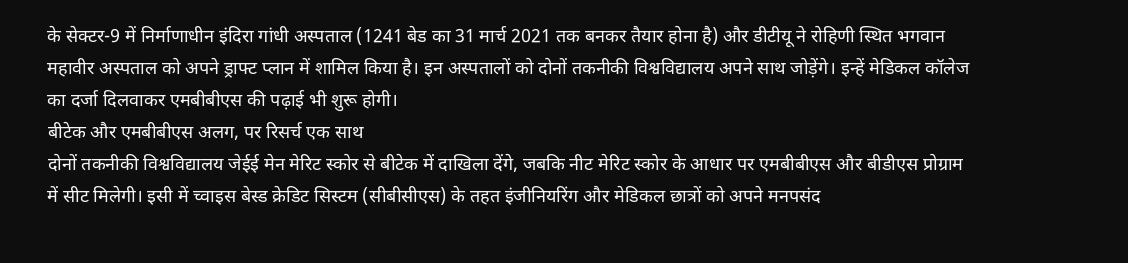के सेक्टर-9 में निर्माणाधीन इंदिरा गांधी अस्पताल (1241 बेड का 31 मार्च 2021 तक बनकर तैयार होना है) और डीटीयू ने रोहिणी स्थित भगवान महावीर अस्पताल को अपने ड्राफ्ट प्लान में शामिल किया है। इन अस्पतालों को दोनों तकनीकी विश्वविद्यालय अपने साथ जोड़ेंगे। इन्हें मेडिकल कॉलेज का दर्जा दिलवाकर एमबीबीएस की पढ़ाई भी शुरू होगी।
बीटेक और एमबीबीएस अलग, पर रिसर्च एक साथ
दोनों तकनीकी विश्वविद्यालय जेईई मेन मेरिट स्कोर से बीटेक में दाखिला देंगे, जबकि नीट मेरिट स्कोर के आधार पर एमबीबीएस और बीडीएस प्रोग्राम में सीट मिलेगी। इसी में च्वाइस बेस्ड क्रेडिट सिस्टम (सीबीसीएस) के तहत इंजीनियरिंग और मेडिकल छात्रों को अपने मनपसंद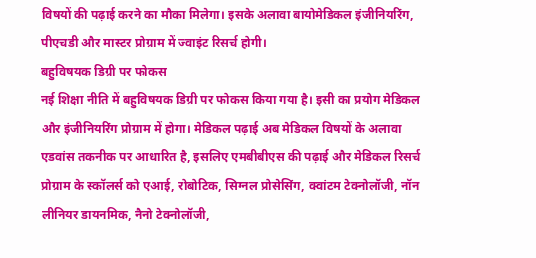विषयों की पढ़ाई करने का मौका मिलेगा। इसके अलावा बायोमेडिकल इंजीनियरिंग, पीएचडी और मास्टर प्रोग्राम में ज्वाइंट रिसर्च होगी।
बहुविषयक डिग्री पर फोकस
नई शिक्षा नीति में बहुविषयक डिग्री पर फोकस किया गया है। इसी का प्रयोग मेडिकल और इंजीनियरिंग प्रोग्राम में होगा। मेडिकल पढ़ाई अब मेडिकल विषयों के अलावा एडवांस तकनीक पर आधारित है, इसलिए एमबीबीएस की पढ़ाई और मेडिकल रिसर्च प्रोग्राम के स्कॉलर्स को एआई, रोबोटिक, सिग्नल प्रोसेसिंग, क्वांटम टेक्नोलॉजी, नॉन लीनियर डायनमिक, नैनो टेक्नोलॉजी,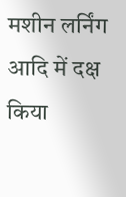मशीन लर्निंग आदि में दक्ष किया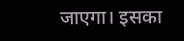जाएगा। इसका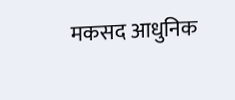मकसद आधुनिक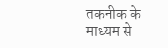तकनीक के माध्यम से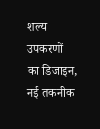शल्य उपकरणों का डिजाइन, नई तकनीक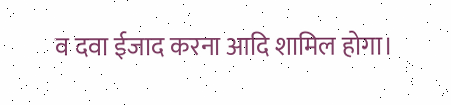व दवा ईजाद करना आदि शामिल होगा।